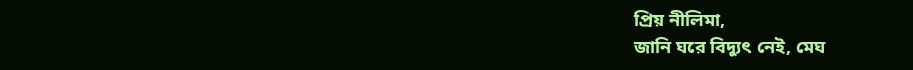প্রিয় নীলিমা,
জানি ঘরে বিদ্যুৎ নেই, মেঘ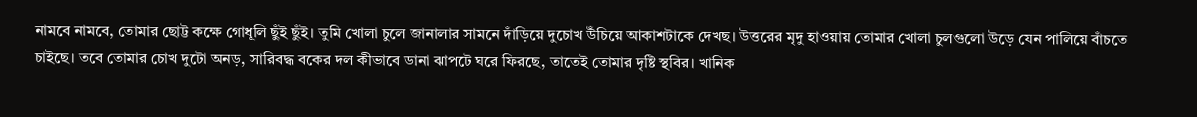নামবে নামবে, তোমার ছোট্ট কক্ষে গোধূলি ছুঁই ছুঁই। তুমি খোলা চুলে জানালার সামনে দাঁড়িয়ে দুচোখ উঁচিয়ে আকাশটাকে দেখছ। উত্তরের মৃদু হাওয়ায় তোমার খোলা চুলগুলো উড়ে যেন পালিয়ে বাঁচতে চাইছে। তবে তোমার চোখ দুটো অনড়, সারিবদ্ধ বকের দল কীভাবে ডানা ঝাপটে ঘরে ফিরছে, তাতেই তোমার দৃষ্টি স্থবির। খানিক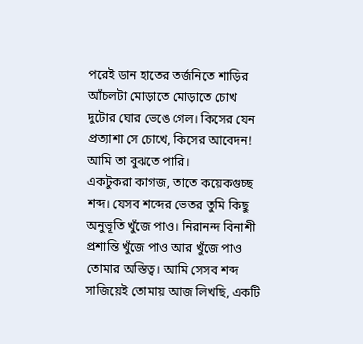পরেই ডান হাতের তর্জনিতে শাড়ির আঁচলটা মোড়াতে মোড়াতে চোখ দুটোর ঘোর ভেঙে গেল। কিসের যেন প্রত্যাশা সে চোখে, কিসের আবেদন! আমি তা বুঝতে পারি।
একটুকরা কাগজ, তাতে কয়েকগুচ্ছ শব্দ। যেসব শব্দের ভেতর তুমি কিছু অনুভূতি খুঁজে পাও। নিরানন্দ বিনাশী প্রশান্তি খুঁজে পাও আর খুঁজে পাও তোমার অস্তিত্ব। আমি সেসব শব্দ সাজিয়েই তোমায় আজ লিখছি, একটি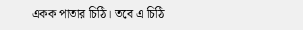একক পাতার চিঠি। তবে এ চিঠি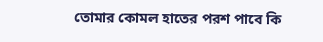তোমার কোমল হাতের পরশ পাবে কি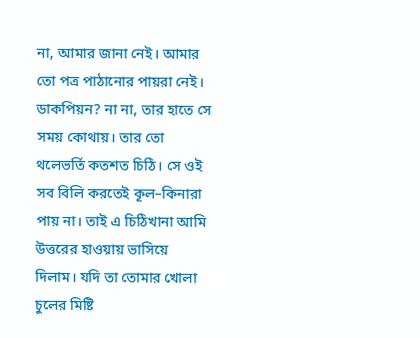না, আমার জানা নেই। আমার তো পত্র পাঠানোর পায়রা নেই। ডাকপিয়ন? না না, তার হাতে সে সময় কোথায়। তার তো থলেভর্তি কতশত চিঠি। সে ওই সব বিলি করতেই কূল–কিনারা পায় না। তাই এ চিঠিখানা আমি উত্তরের হাওয়ায় ভাসিয়ে দিলাম। যদি তা তোমার খোলা চুলের মিষ্টি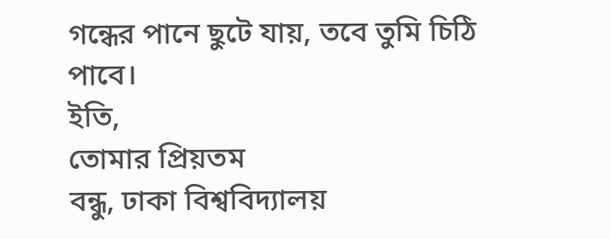গন্ধের পানে ছুটে যায়, তবে তুমি চিঠি পাবে।
ইতি,
তোমার প্রিয়তম
বন্ধু, ঢাকা বিশ্ববিদ্যালয়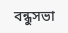বন্ধুসভা